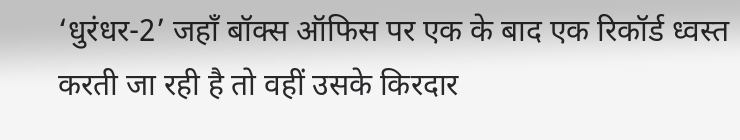‘धुरंधर-2’ जहाँ बॉक्स ऑफिस पर एक के बाद एक रिकॉर्ड ध्वस्त करती जा रही है तो वहीं उसके किरदार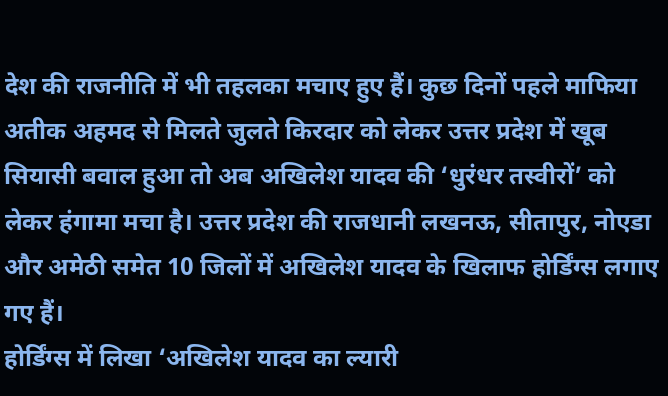देश की राजनीति में भी तहलका मचाए हुए हैं। कुछ दिनों पहले माफिया अतीक अहमद से मिलते जुलते किरदार को लेकर उत्तर प्रदेश में खूब सियासी बवाल हुआ तो अब अखिलेश यादव की ‘धुरंधर तस्वीरों’ को लेकर हंगामा मचा है। उत्तर प्रदेश की राजधानी लखनऊ, सीतापुर, नोएडा और अमेठी समेत 10 जिलों में अखिलेश यादव के खिलाफ होर्डिंग्स लगाए गए हैं।
होर्डिंग्स में लिखा ‘अखिलेश यादव का ल्यारी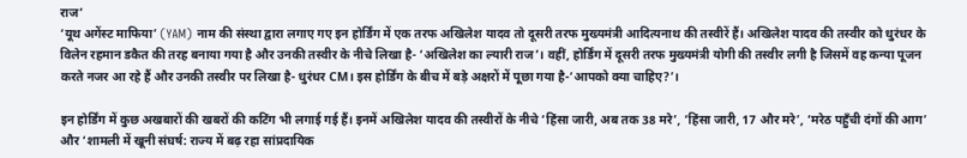राज’
‘यूथ अगेंस्ट माफिया’ (YAM) नाम की संस्था द्वारा लगाए गए इन होर्डिंग में एक तरफ अखिलेश यादव तो दूसरी तरफ मुख्यमंत्री आदित्यनाथ की तस्वीरें हैं। अखिलेश यादव की तस्वीर को धुरंधर के विलेन रहमान डकैत की तरह बनाया गया है और उनकी तस्वीर के नीचे लिखा है- ‘अखिलेश का ल्यारी राज’। वहीं, होर्डिंग में दूसरी तरफ मुख्यमंत्री योगी की तस्वीर लगी है जिसमें वह कन्या पूजन करते नजर आ रहे हैं और उनकी तस्वीर पर लिखा है- धुरंधर CM। इस होर्डिंग के बीच में बड़े अक्षरों में पूछा गया है-‘आपको क्या चाहिए?’।

इन होर्डिंग में कुछ अखबारों की खबरों की कटिंग भी लगाई गई हैं। इनमें अखिलेश यादव की तस्वीरों के नीचे ‘हिंसा जारी, अब तक 38 मरे’, ‘हिंसा जारी, 17 और मरे’, ‘मरेठ पहुँची दंगों की आग’ और ‘शामली में खूनी संघर्ष: राज्य में बढ़ रहा सांप्रदायिक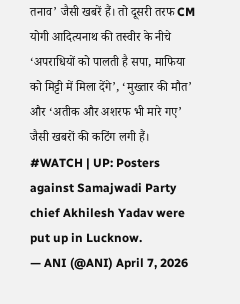तनाव’ जैसी खबरें हैं। तो दूसरी तरफ CM योगी आदित्यनाथ की तस्वीर के नीचे ‘अपराधियों को पालती है सपा, माफिया को मिट्टी में मिला देंगे’, ‘मुख्तार की मौत’ और ‘अतीक और अशरफ भी मारे गए’ जैसी खबरों की कटिंग लगी हैं।
#WATCH | UP: Posters against Samajwadi Party chief Akhilesh Yadav were put up in Lucknow.
— ANI (@ANI) April 7, 2026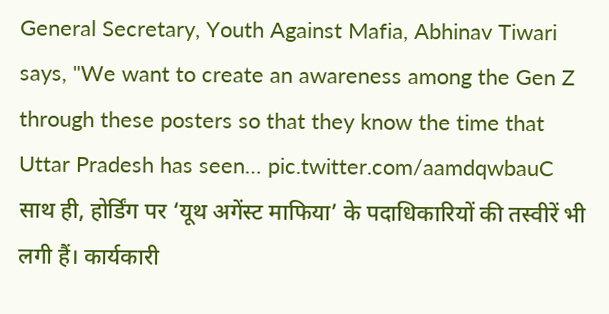General Secretary, Youth Against Mafia, Abhinav Tiwari says, "We want to create an awareness among the Gen Z through these posters so that they know the time that Uttar Pradesh has seen… pic.twitter.com/aamdqwbauC
साथ ही, होर्डिंग पर ‘यूथ अगेंस्ट माफिया’ के पदाधिकारियों की तस्वीरें भी लगी हैं। कार्यकारी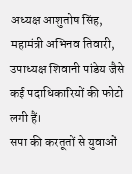अध्यक्ष आशुतोष सिंह, महामंत्री अभिनव तिवारी, उपाध्यक्ष शिवानी पांडेय जैसे कई पदाधिकारियों की फोटो लगी हैं।
सपा की करतूतों से युवाओं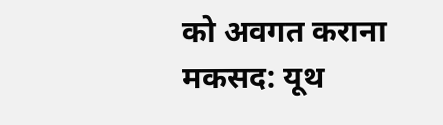को अवगत कराना मकसद: यूथ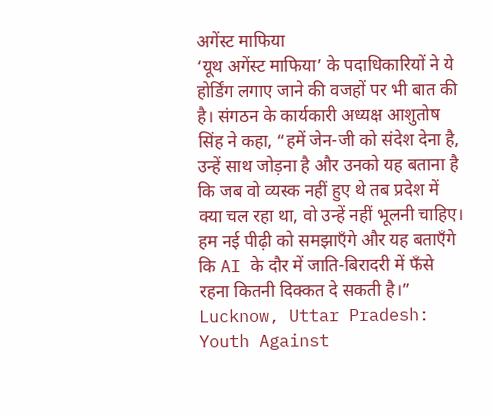अगेंस्ट माफिया
‘यूथ अगेंस्ट माफिया’ के पदाधिकारियों ने ये होर्डिंग लगाए जाने की वजहों पर भी बात की है। संगठन के कार्यकारी अध्यक्ष आशुतोष सिंह ने कहा, “हमें जेन-जी को संदेश देना है, उन्हें साथ जोड़ना है और उनको यह बताना है कि जब वो व्यस्क नहीं हुए थे तब प्रदेश में क्या चल रहा था, वो उन्हें नहीं भूलनी चाहिए। हम नई पीढ़ी को समझाएँगे और यह बताएँगे कि AI के दौर में जाति-बिरादरी में फँसे रहना कितनी दिक्कत दे सकती है।”
Lucknow, Uttar Pradesh: Youth Against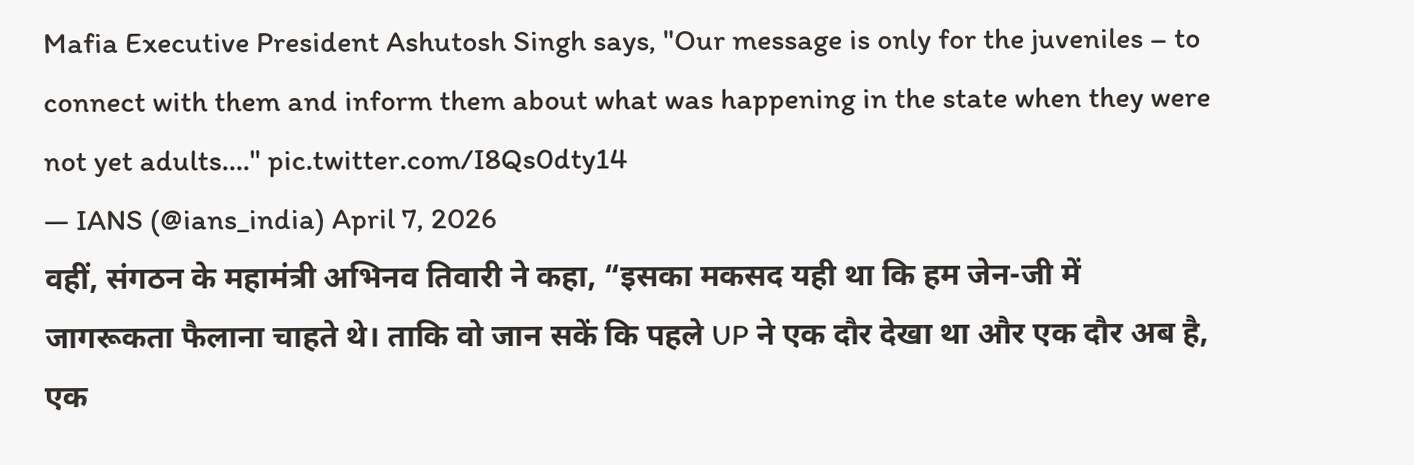Mafia Executive President Ashutosh Singh says, "Our message is only for the juveniles – to connect with them and inform them about what was happening in the state when they were not yet adults…." pic.twitter.com/I8Qs0dty14
— IANS (@ians_india) April 7, 2026
वहीं, संगठन के महामंत्री अभिनव तिवारी ने कहा, “इसका मकसद यही था कि हम जेन-जी में जागरूकता फैलाना चाहते थे। ताकि वो जान सकें कि पहले UP ने एक दौर देखा था और एक दौर अब है, एक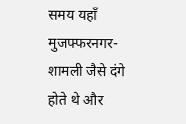समय यहाँ मुजफ्फरनगर-शामली जैसे दंगे होते थे और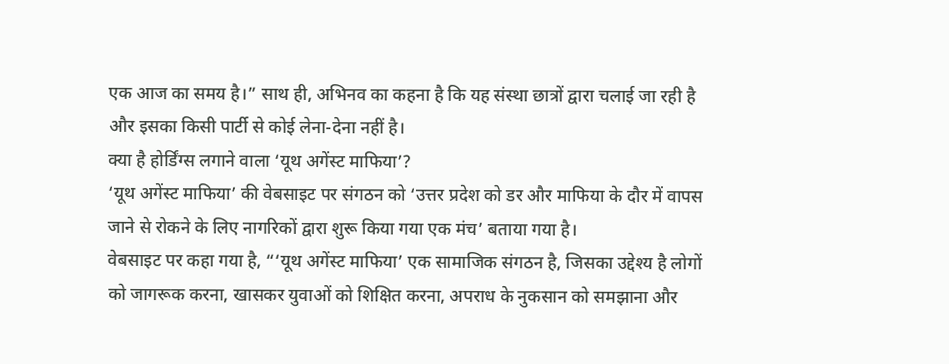एक आज का समय है।” साथ ही, अभिनव का कहना है कि यह संस्था छात्रों द्वारा चलाई जा रही है और इसका किसी पार्टी से कोई लेना-देना नहीं है।
क्या है होर्डिंग्स लगाने वाला ‘यूथ अगेंस्ट माफिया’?
‘यूथ अगेंस्ट माफिया’ की वेबसाइट पर संगठन को ‘उत्तर प्रदेश को डर और माफिया के दौर में वापस जाने से रोकने के लिए नागरिकों द्वारा शुरू किया गया एक मंच’ बताया गया है।
वेबसाइट पर कहा गया है, “‘यूथ अगेंस्ट माफिया’ एक सामाजिक संगठन है, जिसका उद्देश्य है लोगों को जागरूक करना, खासकर युवाओं को शिक्षित करना, अपराध के नुकसान को समझाना और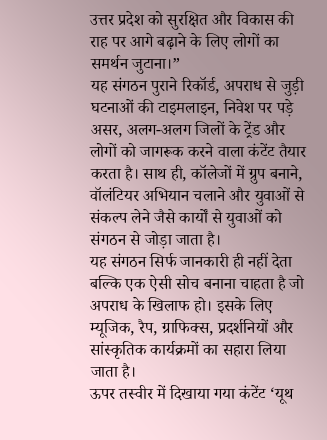उत्तर प्रदेश को सुरक्षित और विकास की राह पर आगे बढ़ाने के लिए लोगों का समर्थन जुटाना।”
यह संगठन पुराने रिकॉर्ड, अपराध से जुड़ी घटनाओं की टाइमलाइन, निवेश पर पड़े असर, अलग-अलग जिलों के ट्रेंड और लोगों को जागरूक करने वाला कंटेंट तैयार करता है। साथ ही, कॉलेजों में ग्रुप बनाने, वॉलंटियर अभियान चलाने और युवाओं से संकल्प लेने जैसे कार्यों से युवाओं को संगठन से जोड़ा जाता है।
यह संगठन सिर्फ जानकारी ही नहीं देता बल्कि एक ऐसी सोच बनाना चाहता है जो अपराध के खिलाफ हो। इसके लिए म्यूजिक, रैप, ग्राफिक्स, प्रदर्शनियों और सांस्कृतिक कार्यक्रमों का सहारा लिया जाता है।
ऊपर तस्वीर में दिखाया गया कंटेंट ‘यूथ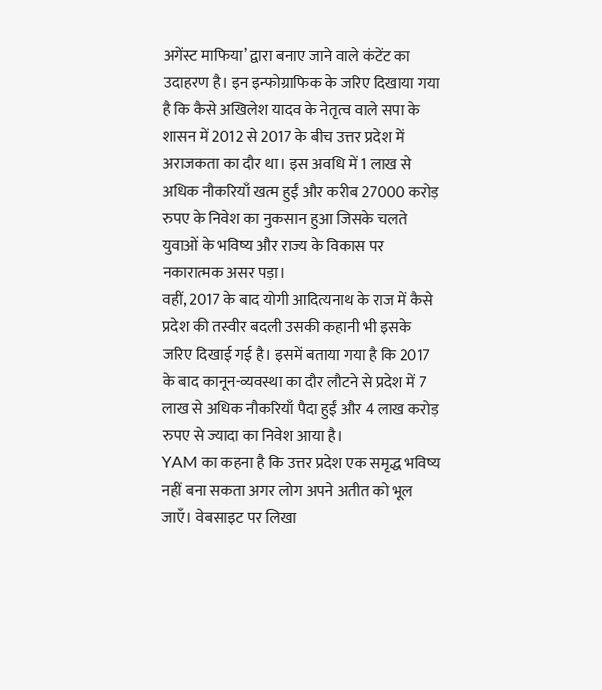अगेंस्ट माफिया’ द्वारा बनाए जाने वाले कंटेंट का उदाहरण है। इन इन्फोग्राफिक के जरिए दिखाया गया है कि कैसे अखिलेश यादव के नेतृत्व वाले सपा के शासन में 2012 से 2017 के बीच उत्तर प्रदेश में अराजकता का दौर था। इस अवधि में 1 लाख से अधिक नौकरियाँ खत्म हुईं और करीब 27000 करोड़ रुपए के निवेश का नुकसान हुआ जिसके चलते युवाओं के भविष्य और राज्य के विकास पर नकारात्मक असर पड़ा।
वहीं, 2017 के बाद योगी आदित्यनाथ के राज में कैसे प्रदेश की तस्वीर बदली उसकी कहानी भी इसके जरिए दिखाई गई है। इसमें बताया गया है कि 2017 के बाद कानून-व्यवस्था का दौर लौटने से प्रदेश में 7 लाख से अधिक नौकरियाँ पैदा हुईं और 4 लाख करोड़ रुपए से ज्यादा का निवेश आया है।
YAM का कहना है कि उत्तर प्रदेश एक समृद्ध भविष्य नहीं बना सकता अगर लोग अपने अतीत को भूल जाएँ। वेबसाइट पर लिखा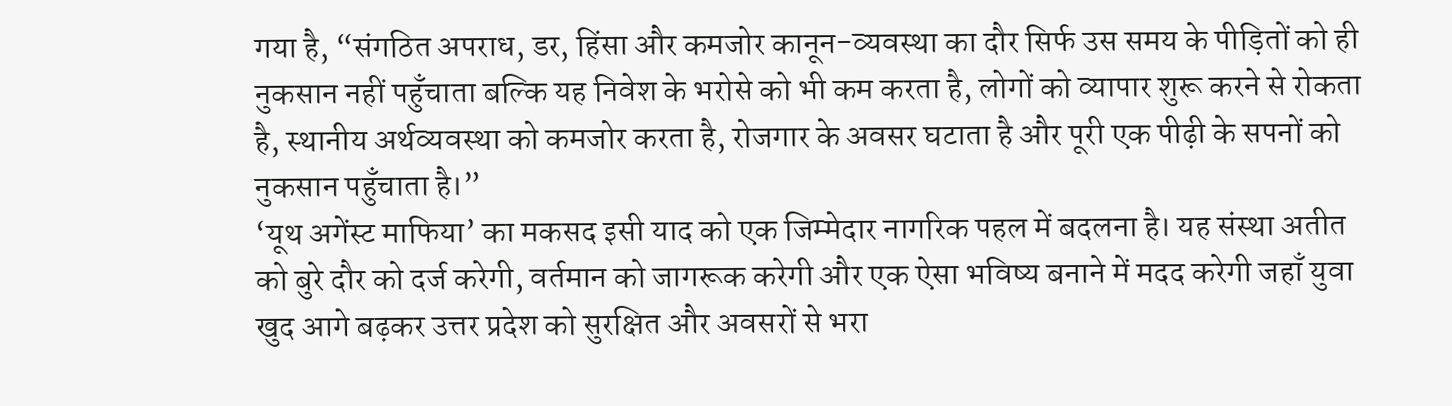गया है, “संगठित अपराध, डर, हिंसा और कमजोर कानून-व्यवस्था का दौर सिर्फ उस समय के पीड़ितों को ही नुकसान नहीं पहुँचाता बल्कि यह निवेश के भरोसे को भी कम करता है, लोगों को व्यापार शुरू करने से रोकता है, स्थानीय अर्थव्यवस्था को कमजोर करता है, रोजगार के अवसर घटाता है और पूरी एक पीढ़ी के सपनों को नुकसान पहुँचाता है।”
‘यूथ अगेंस्ट माफिया’ का मकसद इसी याद को एक जिम्मेदार नागरिक पहल में बदलना है। यह संस्था अतीत को बुरे दौर को दर्ज करेगी, वर्तमान को जागरूक करेगी और एक ऐसा भविष्य बनाने में मदद करेगी जहाँ युवा खुद आगे बढ़कर उत्तर प्रदेश को सुरक्षित और अवसरों से भरा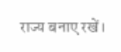राज्य बनाए रखें।